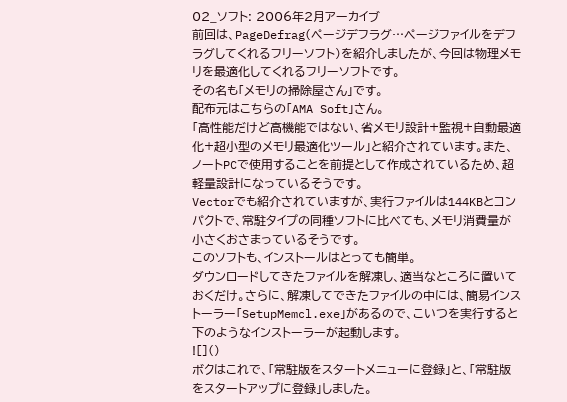02_ソフト: 2006年2月アーカイブ
前回は、PageDefrag(ページデフラグ…ページファイルをデフラグしてくれるフリーソフト)を紹介しましたが、今回は物理メモリを最適化してくれるフリーソフトです。
その名も「メモリの掃除屋さん」です。
配布元はこちらの「AMA Soft」さん。
「高性能だけど高機能ではない、省メモリ設計+監視+自動最適化+超小型のメモリ最適化ツール」と紹介されています。また、ノートPCで使用することを前提として作成されているため、超軽量設計になっているそうです。
Vectorでも紹介されていますが、実行ファイルは144KBとコンパクトで、常駐タイプの同種ソフトに比べても、メモリ消費量が小さくおさまっているそうです。
このソフトも、インストールはとっても簡単。
ダウンロードしてきたファイルを解凍し、適当なところに置いておくだけ。さらに、解凍してできたファイルの中には、簡易インストーラー「SetupMemcl.exe」があるので、こいつを実行すると下のようなインストーラーが起動します。
![]()
ボクはこれで、「常駐版をスタートメニューに登録」と、「常駐版をスタートアップに登録」しました。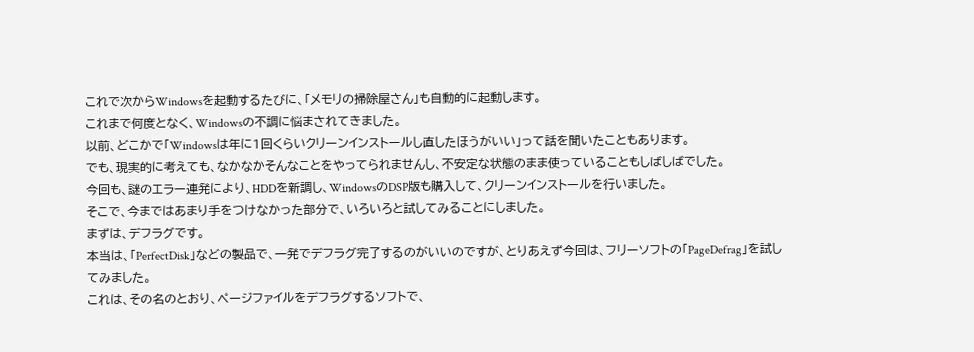これで次からWindowsを起動するたびに、「メモリの掃除屋さん」も自動的に起動します。
これまで何度となく、Windowsの不調に悩まされてきました。
以前、どこかで「Windowsは年に1回くらいクリーンインストールし直したほうがいい」って話を聞いたこともあります。
でも、現実的に考えても、なかなかそんなことをやってられませんし、不安定な状態のまま使っていることもしばしばでした。
今回も、謎のエラー連発により、HDDを新調し、WindowsのDSP版も購入して、クリーンインストールを行いました。
そこで、今まではあまり手をつけなかった部分で、いろいろと試してみることにしました。
まずは、デフラグです。
本当は、「PerfectDisk」などの製品で、一発でデフラグ完了するのがいいのですが、とりあえず今回は、フリーソフトの「PageDefrag」を試してみました。
これは、その名のとおり、ページファイルをデフラグするソフトで、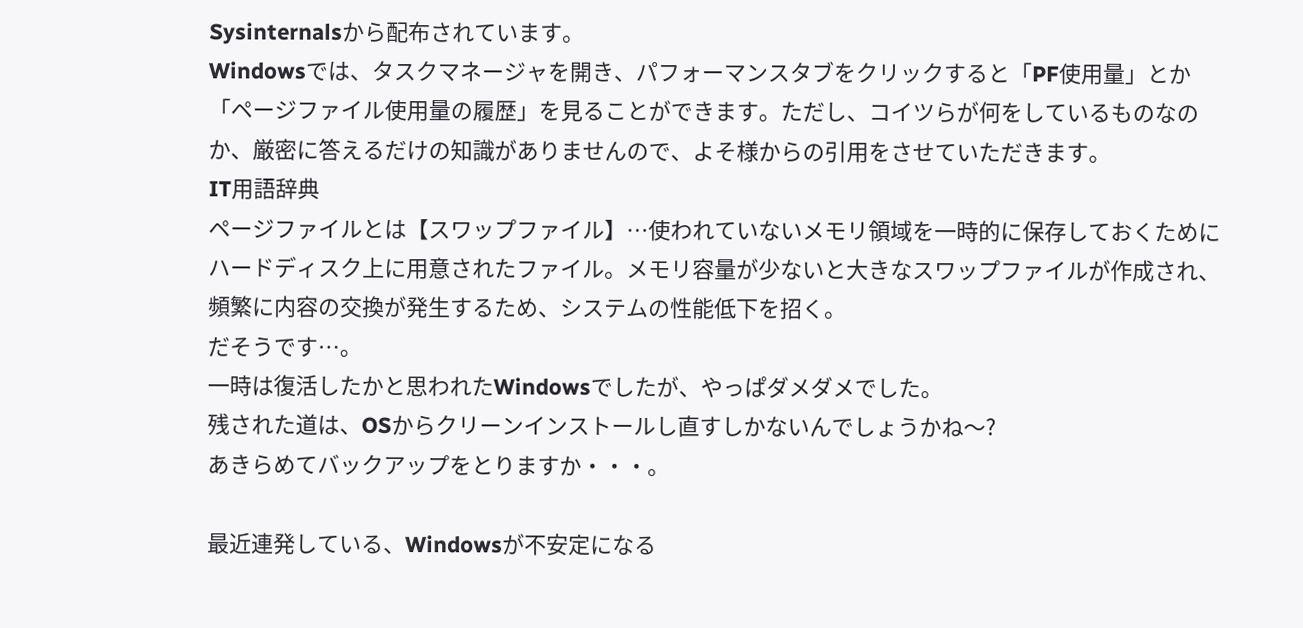Sysinternalsから配布されています。
Windowsでは、タスクマネージャを開き、パフォーマンスタブをクリックすると「PF使用量」とか「ページファイル使用量の履歴」を見ることができます。ただし、コイツらが何をしているものなのか、厳密に答えるだけの知識がありませんので、よそ様からの引用をさせていただきます。
IT用語辞典
ページファイルとは【スワップファイル】…使われていないメモリ領域を一時的に保存しておくためにハードディスク上に用意されたファイル。メモリ容量が少ないと大きなスワップファイルが作成され、頻繁に内容の交換が発生するため、システムの性能低下を招く。
だそうです…。
一時は復活したかと思われたWindowsでしたが、やっぱダメダメでした。
残された道は、OSからクリーンインストールし直すしかないんでしょうかね〜?
あきらめてバックアップをとりますか・・・。

最近連発している、Windowsが不安定になる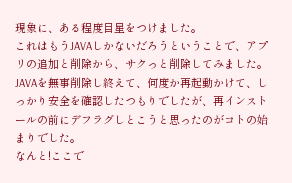現象に、ある程度目星をつけました。
これはもうJAVAしかないだろうということで、アプリの追加と削除から、サクっと削除してみました。
JAVAを無事削除し終えて、何度か再起動かけて、しっかり安全を確認したつもりでしたが、再インストールの前にデフラグしとこうと思ったのがコトの始まりでした。
なんと!ここで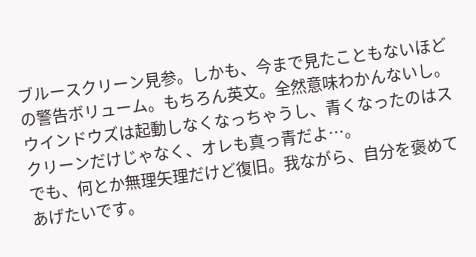ブルースクリーン見参。しかも、今まで見たこともないほどの警告ボリューム。もちろん英文。全然意味わかんないし。
ウインドウズは起動しなくなっちゃうし、青くなったのはスクリーンだけじゃなく、オレも真っ青だよ…。
でも、何とか無理矢理だけど復旧。我ながら、自分を褒めてあげたいです。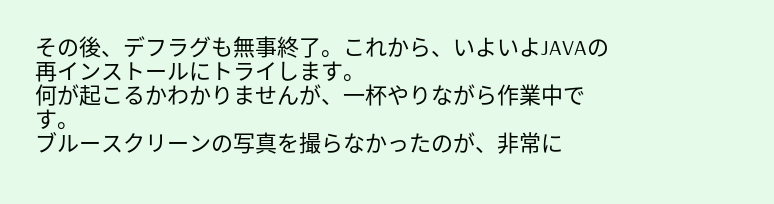その後、デフラグも無事終了。これから、いよいよJAVAの再インストールにトライします。
何が起こるかわかりませんが、一杯やりながら作業中です。
ブルースクリーンの写真を撮らなかったのが、非常に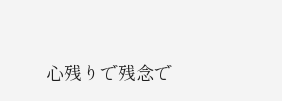心残りで残念で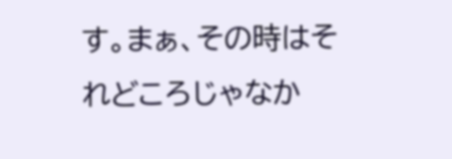す。まぁ、その時はそれどころじゃなか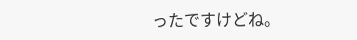ったですけどね。